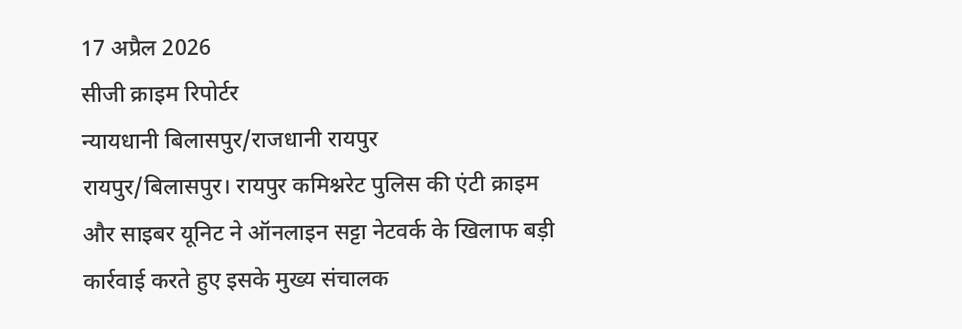17 अप्रैल 2026
सीजी क्राइम रिपोर्टर
न्यायधानी बिलासपुर/राजधानी रायपुर
रायपुर/बिलासपुर। रायपुर कमिश्नरेट पुलिस की एंटी क्राइम और साइबर यूनिट ने ऑनलाइन सट्टा नेटवर्क के खिलाफ बड़ी कार्रवाई करते हुए इसके मुख्य संचालक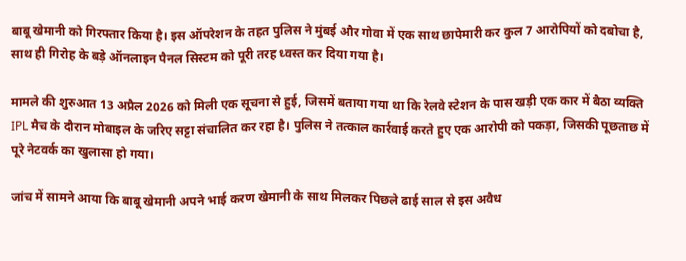बाबू खेमानी को गिरफ्तार किया है। इस ऑपरेशन के तहत पुलिस ने मुंबई और गोवा में एक साथ छापेमारी कर कुल 7 आरोपियों को दबोचा है, साथ ही गिरोह के बड़े ऑनलाइन पैनल सिस्टम को पूरी तरह ध्वस्त कर दिया गया है।

मामले की शुरुआत 13 अप्रैल 2026 को मिली एक सूचना से हुई, जिसमें बताया गया था कि रेलवे स्टेशन के पास खड़ी एक कार में बैठा व्यक्ति IPL मैच के दौरान मोबाइल के जरिए सट्टा संचालित कर रहा है। पुलिस ने तत्काल कार्रवाई करते हुए एक आरोपी को पकड़ा, जिसकी पूछताछ में पूरे नेटवर्क का खुलासा हो गया।

जांच में सामने आया कि बाबू खेमानी अपने भाई करण खेमानी के साथ मिलकर पिछले ढाई साल से इस अवैध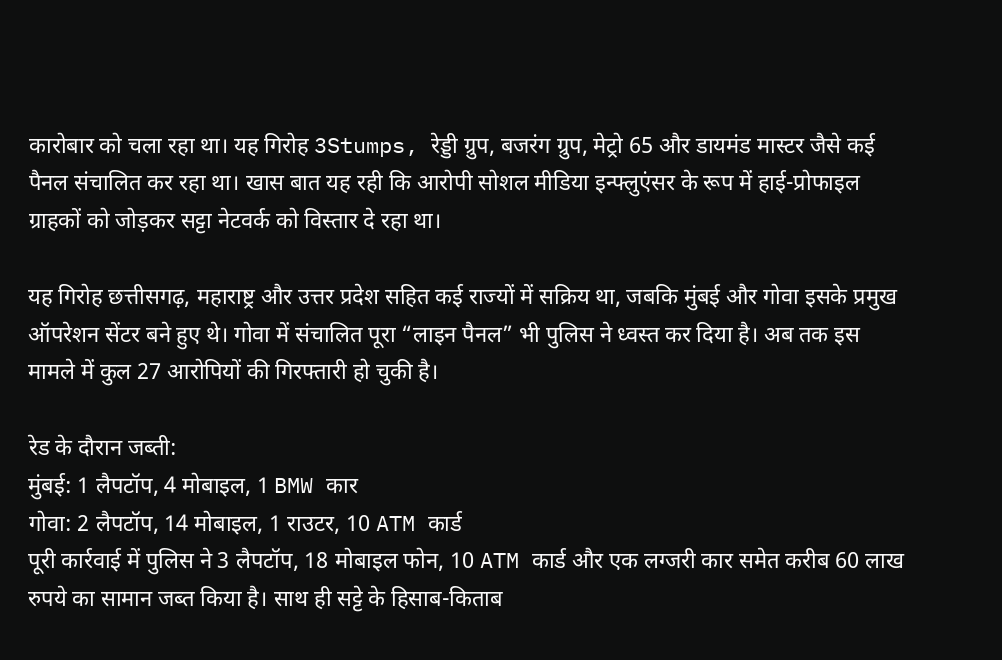कारोबार को चला रहा था। यह गिरोह 3Stumps, रेड्डी ग्रुप, बजरंग ग्रुप, मेट्रो 65 और डायमंड मास्टर जैसे कई पैनल संचालित कर रहा था। खास बात यह रही कि आरोपी सोशल मीडिया इन्फ्लुएंसर के रूप में हाई-प्रोफाइल ग्राहकों को जोड़कर सट्टा नेटवर्क को विस्तार दे रहा था।

यह गिरोह छत्तीसगढ़, महाराष्ट्र और उत्तर प्रदेश सहित कई राज्यों में सक्रिय था, जबकि मुंबई और गोवा इसके प्रमुख ऑपरेशन सेंटर बने हुए थे। गोवा में संचालित पूरा “लाइन पैनल” भी पुलिस ने ध्वस्त कर दिया है। अब तक इस मामले में कुल 27 आरोपियों की गिरफ्तारी हो चुकी है।

रेड के दौरान जब्ती:
मुंबई: 1 लैपटॉप, 4 मोबाइल, 1 BMW कार
गोवा: 2 लैपटॉप, 14 मोबाइल, 1 राउटर, 10 ATM कार्ड
पूरी कार्रवाई में पुलिस ने 3 लैपटॉप, 18 मोबाइल फोन, 10 ATM कार्ड और एक लग्जरी कार समेत करीब 60 लाख रुपये का सामान जब्त किया है। साथ ही सट्टे के हिसाब-किताब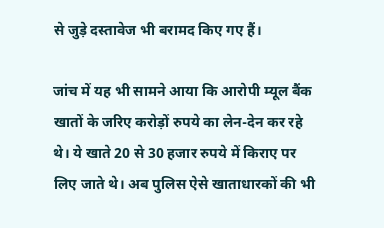से जुड़े दस्तावेज भी बरामद किए गए हैं।

जांच में यह भी सामने आया कि आरोपी म्यूल बैंक खातों के जरिए करोड़ों रुपये का लेन-देन कर रहे थे। ये खाते 20 से 30 हजार रुपये में किराए पर लिए जाते थे। अब पुलिस ऐसे खाताधारकों की भी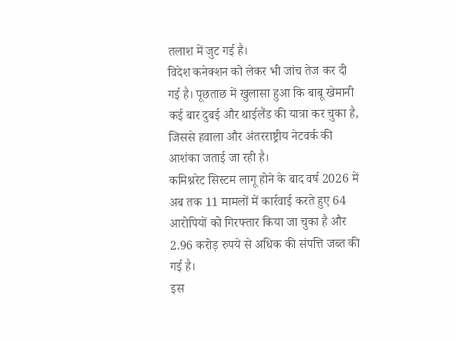तलाश में जुट गई है।
विदेश कनेक्शन को लेकर भी जांच तेज कर दी गई है। पूछताछ में खुलासा हुआ कि बाबू खेमानी कई बार दुबई और थाईलैंड की यात्रा कर चुका है, जिससे हवाला और अंतरराष्ट्रीय नेटवर्क की आशंका जताई जा रही है।
कमिश्नरेट सिस्टम लागू होने के बाद वर्ष 2026 में अब तक 11 मामलों में कार्रवाई करते हुए 64 आरोपियों को गिरफ्तार किया जा चुका है और 2.96 करोड़ रुपये से अधिक की संपत्ति जब्त की गई है।
इस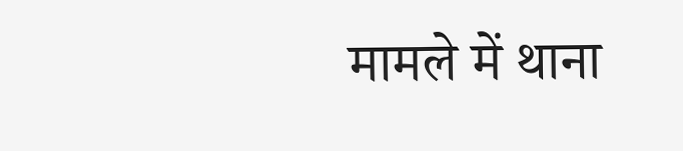मामले में थाना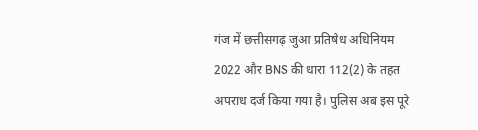गंज में छत्तीसगढ़ जुआ प्रतिषेध अधिनियम 2022 और BNS की धारा 112(2) के तहत अपराध दर्ज किया गया है। पुलिस अब इस पूरे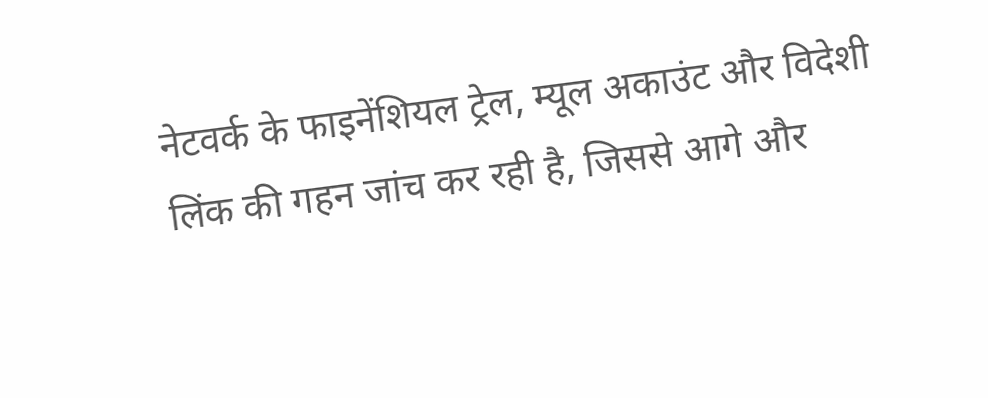नेटवर्क के फाइनेंशियल ट्रेल, म्यूल अकाउंट और विदेशी लिंक की गहन जांच कर रही है, जिससे आगे और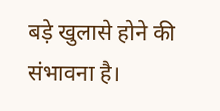बड़े खुलासे होने की संभावना है।